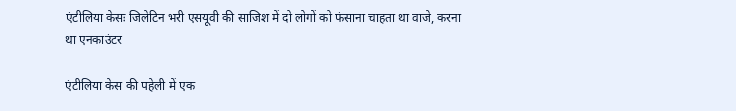एंटीलिया केसः जिलेटिन भरी एसयूवी की साजिश में दो लोगों को फंसाना चाहता था वाजे, करना था एनकाउंटर

एंटीलिया केस की पहेली में एक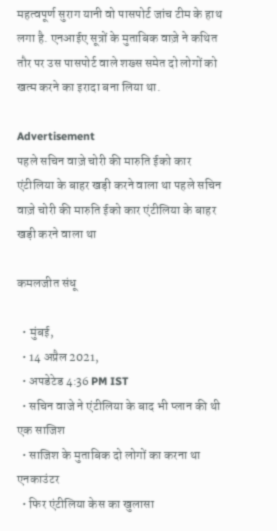महत्वपूर्ण सुराग यानी वो पासपोर्ट जांच टीम के हाथ लगा है. एनआईए सूत्रों के मुताबिक वाज़े ने कथित तौर पर उस पासपोर्ट वाले शख्स समेत दो लोगों को खत्म करने का इरादा बना लिया था.

Advertisement
पहले सचिन वाज़े चोरी की मारुति ईको कार एंटीलिया के बाहर खड़ी करने वाला था पहले सचिन वाज़े चोरी की मारुति ईको कार एंटीलिया के बाहर खड़ी करने वाला था

कमलजीत संधू

  • मुंबई,
  • 14 अप्रैल 2021,
  • अपडेटेड 4:36 PM IST
  • सचिन वाजे ने एंटीलिया के बाद भी प्लान की थी एक साजिश
  • साजिश के मुताबिक दो लोगों का करना था एनकाउंटर
  • फिर एंटीलिया केस का खुलासा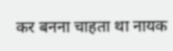कर बनना चाहता था नायक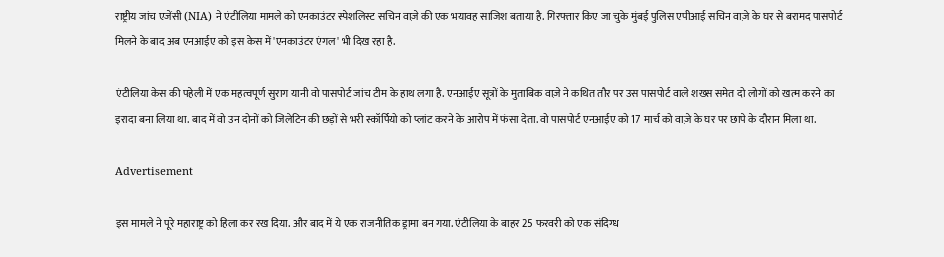राष्ट्रीय जांच एजेंसी (NIA) ने एंटीलिया मामले को एनकाउंटर स्पेशलिस्ट सचिन वाज़े की एक भयावह साजिश बताया है. गिरफ्तार किए जा चुके मुंबई पुलिस एपीआई सचिन वाज़े के घर से बरामद पासपोर्ट मिलने के बाद अब एनआईए को इस केस में 'एनकाउंटर एंगल' भी दिख रहा है.

एंटीलिया केस की पहेली में एक महत्वपूर्ण सुराग यानी वो पासपोर्ट जांच टीम के हाथ लगा है. एनआईए सूत्रों के मुताबिक वाज़े ने कथित तौर पर उस पासपोर्ट वाले शख्स समेत दो लोगों को खत्म करने का इरादा बना लिया था. बाद में वो उन दोनों को जिलेटिन की छड़ों से भरी स्कॉर्पियो को प्लांट करने के आरोप में फंसा देता. वो पासपोर्ट एनआईए को 17 मार्च को वाज़े के घर पर छापे के दौरान मिला था.

Advertisement

इस मामले ने पूरे महाराष्ट्र को हिला कर रख दिया. और बाद में ये एक राजनीतिक ड्रामा बन गया. एंटीलिया के बाहर 25 फरवरी को एक संदिग्ध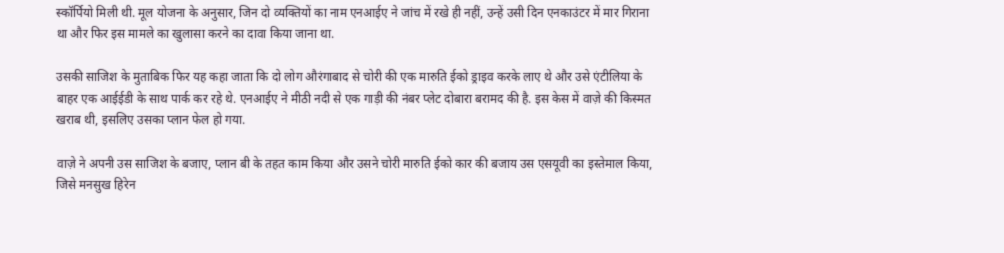स्कॉर्पियो मिली थी. मूल योजना के अनुसार, जिन दो व्यक्तियों का नाम एनआईए ने जांच में रखे ही नहीं, उन्हें उसी दिन एनकाउंटर में मार गिराना था और फिर इस मामले का खुलासा करने का दावा किया जाना था.

उसकी साजिश के मुताबिक फिर यह कहा जाता कि दो लोग औरंगाबाद से चोरी की एक मारुति ईको ड्राइव करके लाए थे और उसे एंटीलिया के बाहर एक आईईडी के साथ पार्क कर रहे थे. एनआईए ने मीठी नदी से एक गाड़ी की नंबर प्लेट दोबारा बरामद की है. इस केस में वाज़े की किस्मत खराब थी, इसलिए उसका प्लान फेल हो गया.

वाज़े ने अपनी उस साजिश के बजाए, प्लान बी के तहत काम किया और उसने चोरी मारुति ईको कार की बजाय उस एसयूवी का इस्तेमाल किया, जिसे मनसुख हिरेन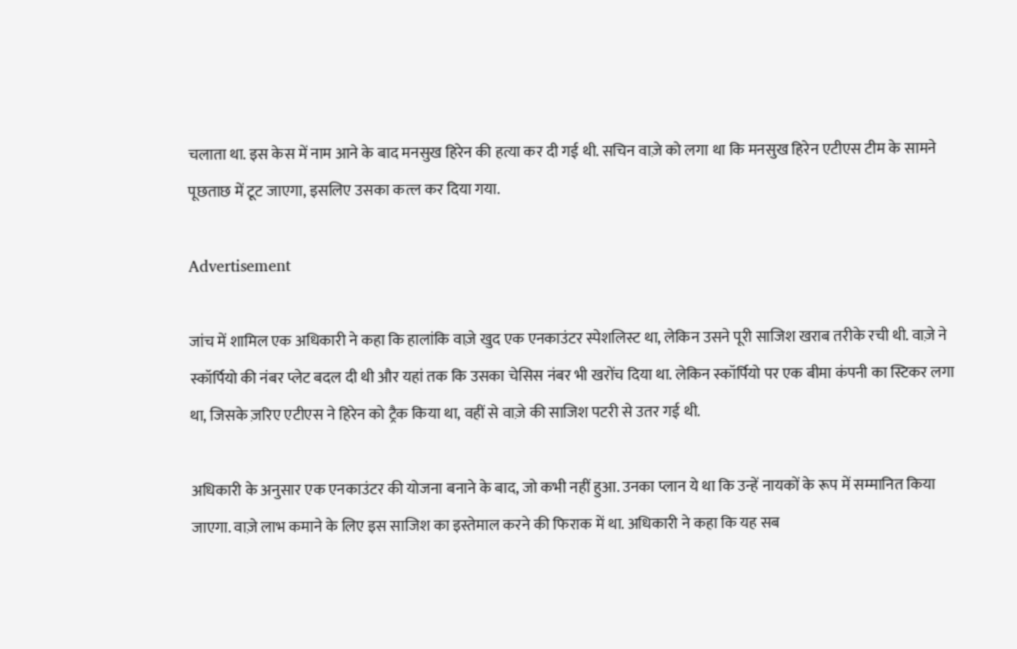चलाता था. इस केस में नाम आने के बाद मनसुख हिरेन की हत्या कर दी गई थी. सचिन वाज़े को लगा था कि मनसुख हिरेन एटीएस टीम के सामने पूछताछ में टूट जाएगा, इसलिए उसका कत्ल कर दिया गया.

Advertisement

जांच में शामिल एक अधिकारी ने कहा कि हालांकि वाज़े खुद एक एनकाउंटर स्पेशलिस्ट था, लेकिन उसने पूरी साजिश खराब तरीके रची थी. वाज़े ने स्कॉर्पियो की नंबर प्लेट बदल दी थी और यहां तक कि उसका चेसिस नंबर भी खरोंच दिया था. लेकिन स्कॉर्पियो पर एक बीमा कंपनी का स्टिकर लगा था, जिसके ज़रिए एटीएस ने हिरेन को ट्रैक किया था, वहीं से वाज़े की साजिश पटरी से उतर गई थी.

अधिकारी के अनुसार एक एनकाउंटर की योजना बनाने के बाद, जो कभी नहीं हुआ. उनका प्लान ये था कि उन्हें नायकों के रूप में सम्मानित किया जाएगा. वाज़े लाभ कमाने के लिए इस साजिश का इस्तेमाल करने की फिराक में था. अधिकारी ने कहा कि यह सब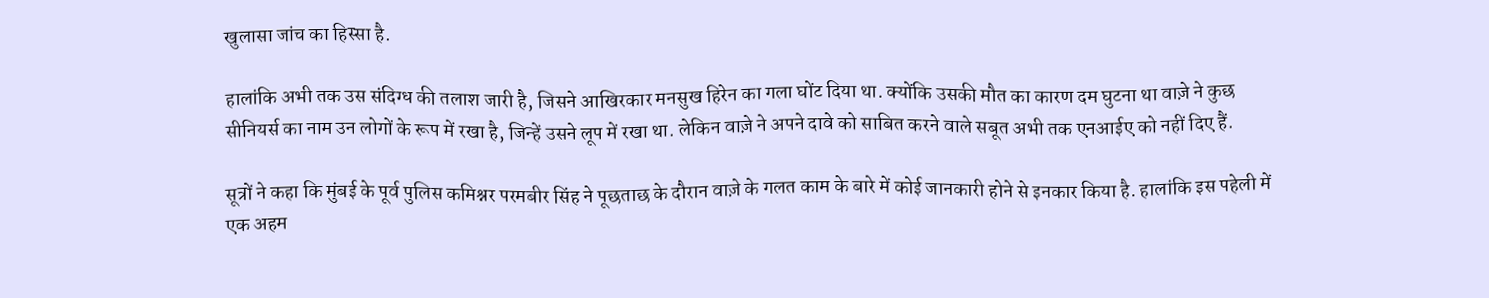खुलासा जांच का हिस्सा है.

हालांकि अभी तक उस संदिग्ध की तलाश जारी है, जिसने आखिरकार मनसुख हिरेन का गला घोंट दिया था. क्योंकि उसकी मौत का कारण दम घुटना था वाज़े ने कुछ सीनियर्स का नाम उन लोगों के रूप में रखा है, जिन्हें उसने लूप में रखा था. लेकिन वाज़े ने अपने दावे को साबित करने वाले सबूत अभी तक एनआईए को नहीं दिए हैं.

सूत्रों ने कहा कि मुंबई के पूर्व पुलिस कमिश्नर परमबीर सिंह ने पूछताछ के दौरान वाज़े के गलत काम के बारे में कोई जानकारी होने से इनकार किया है. हालांकि इस पहेली में एक अहम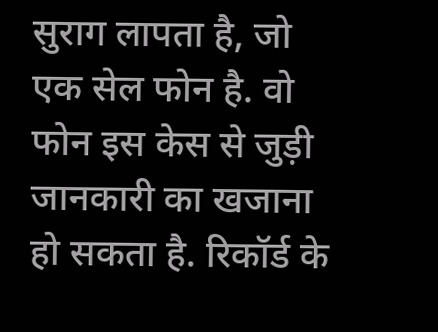सुराग लापता है, जो एक सेल फोन है. वो फोन इस केस से जुड़ी जानकारी का खजाना हो सकता है. रिकॉर्ड के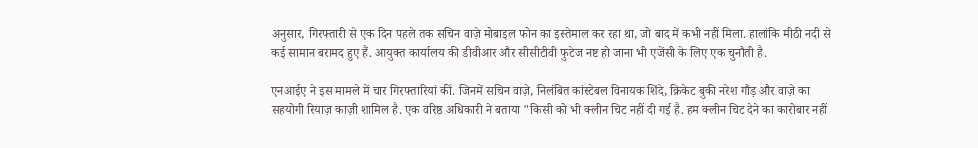अनुसार, गिरफ्तारी से एक दिन पहले तक सचिन वाज़े मोबाइल फोन का इस्तेमाल कर रहा था, जो बाद में कभी नहीं मिला. हालांकि मीठी नदी से कई सामान बरामद हुए हैं. आयुक्त कार्यालय की डीवीआर और सीसीटीवी फुटेज नष्ट हो जाना भी एजेंसी के लिए एक चुनौती है.

एनआईए ने इस मामले में चार गिरफ्तारियां कीं. जिनमें सचिन वाज़े, निलंबित कांस्टेबल विनायक शिंदे, क्रिकेट बुकी नरेश गौड़ और वाज़े का सहयोगी रियाज़ काज़ी शामिल है. एक वरिष्ठ अधिकारी ने बताया "किसी को भी क्लीन चिट नहीं दी गई है. हम क्लीन चिट देने का कारोबार नहीं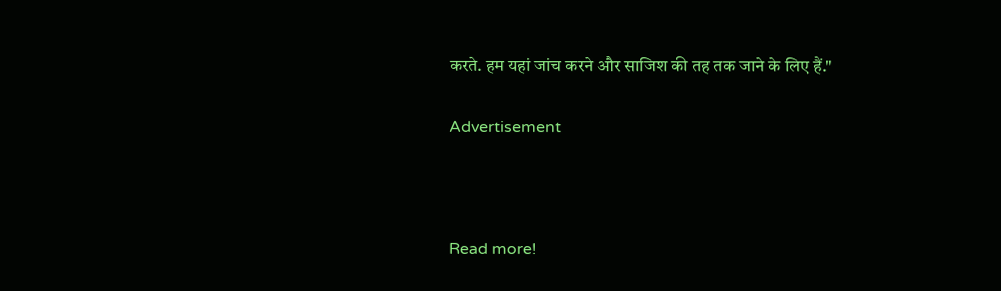करते. हम यहां जांच करने और साजिश की तह तक जाने के लिए हैं."

Advertisement



Read more!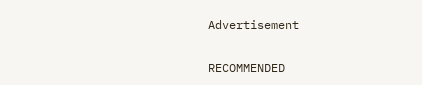Advertisement

RECOMMENDED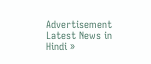Advertisement
Latest News in Hindi »